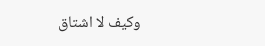وكيف لا اشتاق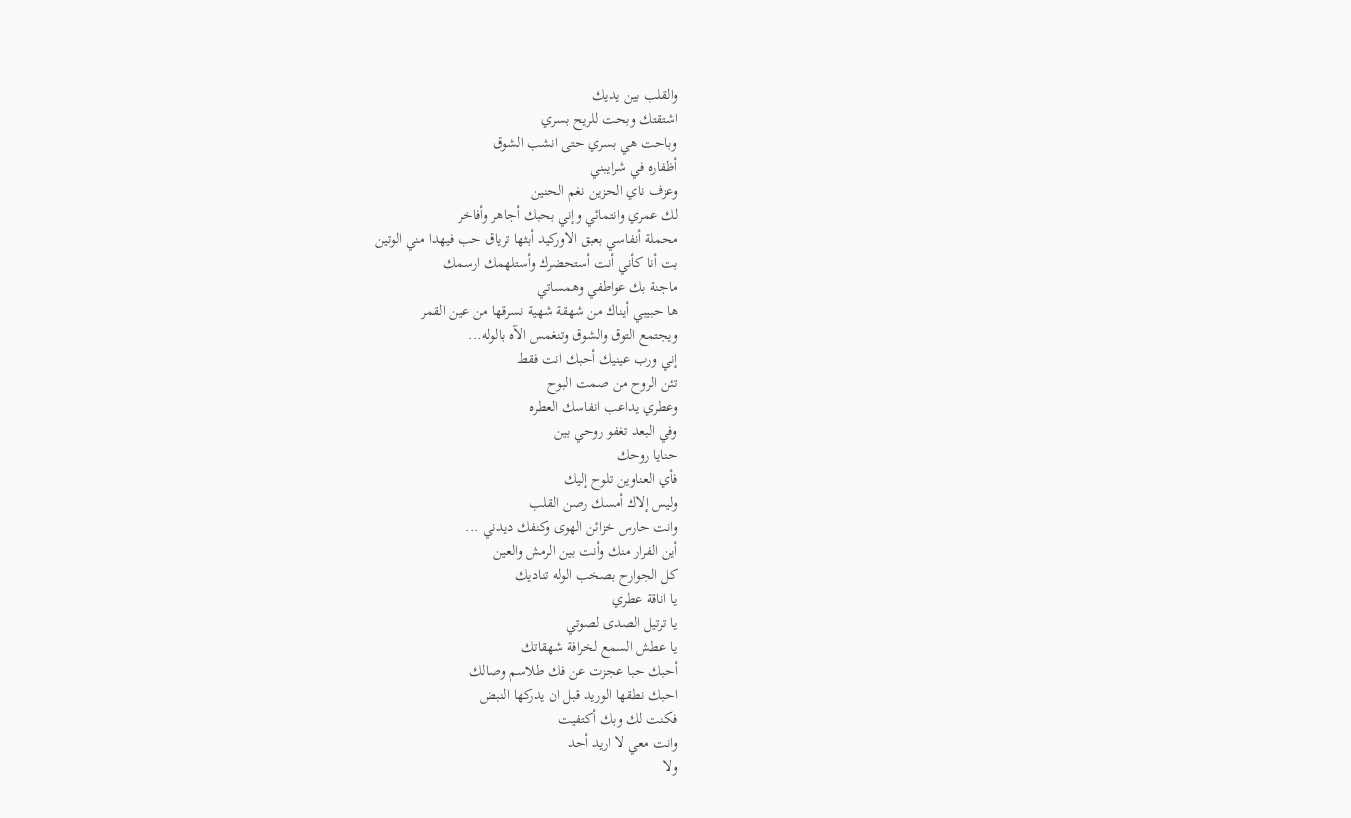والقلب بين يديك
اشتقتك وبحت للريح بسري
وباحت هي بسري حتى انشب الشوق
أظفاره في شرايبني
وعزف ناي الحزين نغم الحنين
لك عمري وانتمائي وإني بحبك أجاهر وأفاخر
محملة أنفاسي بعبق الاوركيد أبثها ترياق حب فيهدا مني الوتين
بت أنا كأني أنت أستحضرك وأستلهمك ارسمك
ماجنة بك عواطفي وهمساتي
ها حبيبي أيناك من شهقة شهية نسرقها من عين القمر
ويجتمع التوق والشوق وتنغمس الآه بالوله...
إني ورب عينيك أحبك انت فقط
تئن الروح من صمت البوح
وعطري يداعب انفاسك العطره
وفي البعد تغفو روحي بين
حنايا روحك
فأي العناوين تلوح إليك
وليس إلاك أمسك رصن القلب
وانت حارس خزائن الهوى وكنفك ديدني ...
أين الفرار منك وأنت بين الرمش والعين
كل الجوارح بصخب الوله تناديك
يا اناقة عطري
يا ترتيل الصدى لصوتي
يا عطش السمع لخرافة شهقاتك
أحبك حبا عجزت عن فك طلاسم وصالك
احبك نطقها الوريد قبل ان يدركها النبض
فكنت لك وبك أكتفيت
وانت معي لا اريد أحد
ولا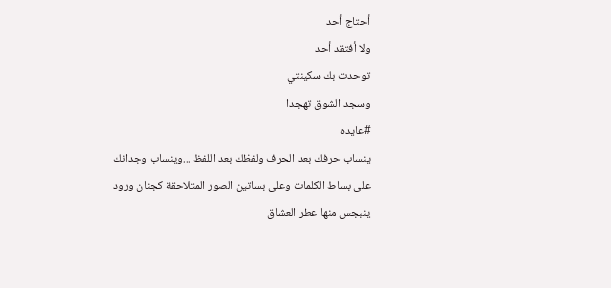أحتاج أحد
ولا أفتقد أحد
توحدت بك سكينتي
وسجد الشوق تهجدا
#عايده
ينساب حرفك بعد الحرف ولفظك بعد اللفظ ...وينساب وجدانك على بساط الكلمات وعلى بساتين الصور المتلاحقة كجنان ورود ينبجس منها عطر العشاق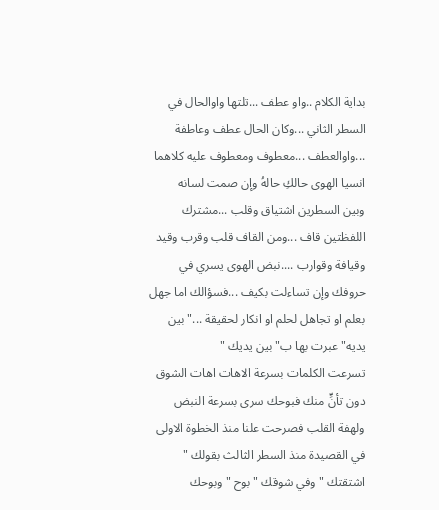بداية الكلام ..واو عطف ...تلتها واوالحال في السطر الثاني ...وكان الحال عطف وعاطفة ...واوالعطف ...معطوف ومعطوف عليه كلاهما انسيا الهوى حالكِ حالهُ وإن صمت لسانه
وبين السطرين اشتياق وقلب ...مشترك اللفظتين قاف ...ومن القاف قلب وقرب وقيد وقيافة وقوارب ....نبض الهوى يسري في حروفك وإن تساءلت بكيف ...فسؤالك اما جهل بعلم او تجاهل لحلم او انكار لحقيقة ..."بين يديه" عبرت بها ب"بين يديك "
تسرعت الكلمات بسرعة الاهات اهات الشوق دون تأنٍّ منك فبوحك سرى بسرعة النبض ولهفة القلب فصرحت علنا منذ الخطوة الاولى في القصيدة منذ السطر الثالث بقولك " اشتقتك " وفي شوقك " بوح " وبوحك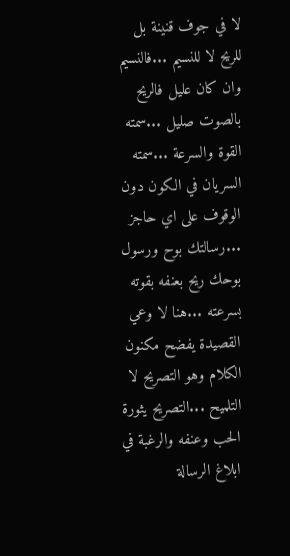لا في جوف قنينة بل للريح لا للنسيم ...فالنسيم وان كان عليل فالريح بالصوت صليل ...سمته القوة والسرعة ...سمته السريان في الكون دون الوقوف على اي حاجز ...رسالتك بوح ورسول بوحك ريح بعنفه بقوته بسرعته ...هنا لا وعي القصيدة يفضح مكنون الكلام وهو التصريح لا التلميح ...التصريح يثورة الحب وعنفه والرغبة في ابلاغ الرسالة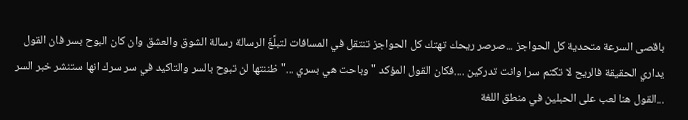باقصى السرعة متحدية كل الحواجز ...صرصر ريحك تهتك كل الحواجز تنتقل في المسافات لتبلَّغَ الرسالة رسالة الشوق والعشق وان كان البوح بسر فان القول يداري الحقيقة فالريح لا تكتم سرا وانت تدركين ....فكان القول المؤكد " وباحت هي بسري ..." ظننتها لن تبوح بالسر والتاكيد في سر سرك انها ستنشر خبر السر ...القول هنا لعب على الحبلين في منطق اللغة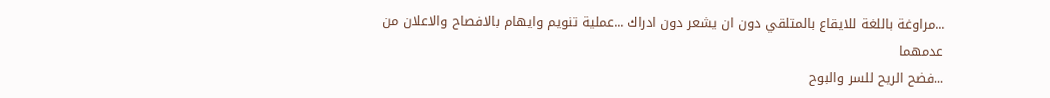...مراوغة باللغة للايقاع بالمتلقي دون ان يشعر دون ادراك ...عملية تنويم وايهام بالافصاح والاعلان من عدمهما
...فضح الريح للسر والبوح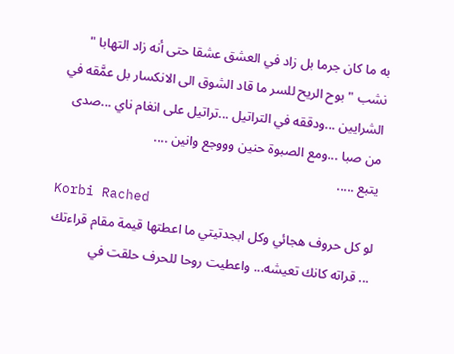به ما كان جرما بل زاد في العشق عشقا حتى أنه زاد التهابا " نشب " بوح الريح للسر ما قاد الشوق الى الانكسار بل عمَّقه في الشرايين ...ودققه في التراتيل ...تراتيل على انغام ناي ...صدى من صبا ...ومع الصبوة حنين وووجع وانين ....
يتبع .....
Korbi Rached
لو كل حروف هجائي وكل ابجدتيتي ما اعطتها قيمة مقام قراءتك ... قراته كانك تعيشه... واعطيت روحا للحرف حلقت في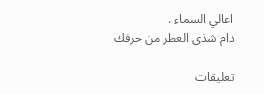اعالي السماء .
دام شذى العطر من حرفك

تعليقات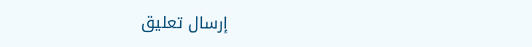إرسال تعليق